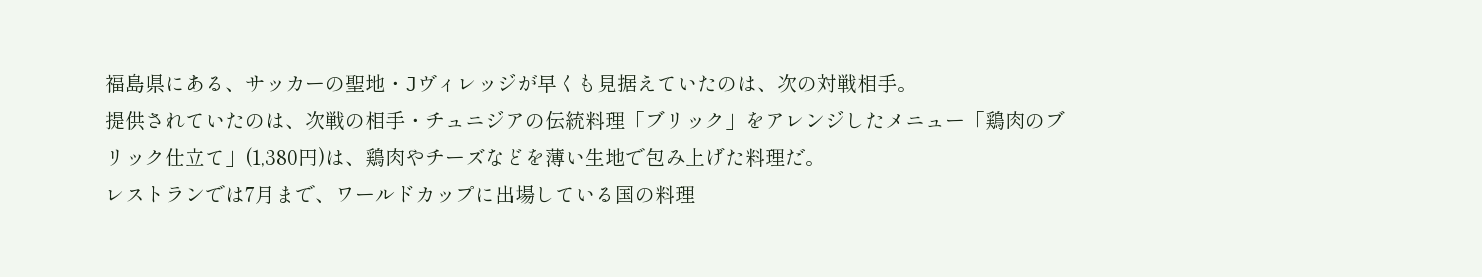福島県にある、サッカーの聖地・Jヴィレッジが早くも見据えていたのは、次の対戦相手。
提供されていたのは、次戦の相手・チュニジアの伝統料理「ブリック」をアレンジしたメニュー「鶏肉のブリック仕立て」(1,380円)は、鶏肉やチーズなどを薄い生地で包み上げた料理だ。
レストランでは7月まで、ワールドカップに出場している国の料理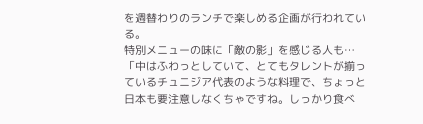を週替わりのランチで楽しめる企画が行われている。
特別メニューの味に「敵の影」を感じる人も…「中はふわっとしていて、とてもタレントが揃っているチュニジア代表のような料理で、ちょっと日本も要注意しなくちゃですね。しっかり食べ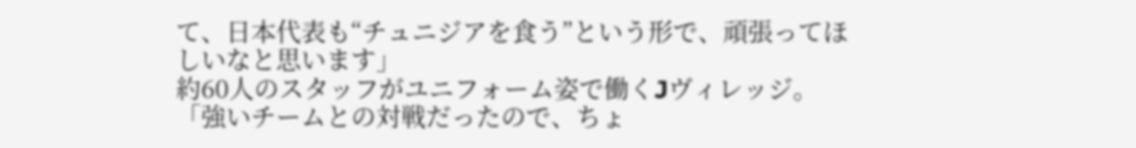て、日本代表も“チュニジアを食う”という形で、頑張ってほしいなと思います」
約60人のスタッフがユニフォーム姿で働くJヴィレッジ。
「強いチームとの対戦だったので、ちょ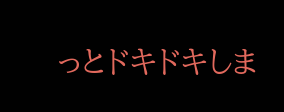っとドキドキしま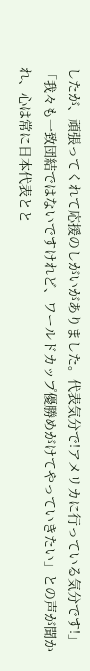したが、頑張ってくれて応援のしがいがありました。代表気分で!アメリカに行っている気分です!」「我々も一致団結ではないですけれど、ワールドカップ優勝めがけてやっていきたい」との声が聞かれ、心は常に日本代表とと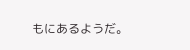もにあるようだ。